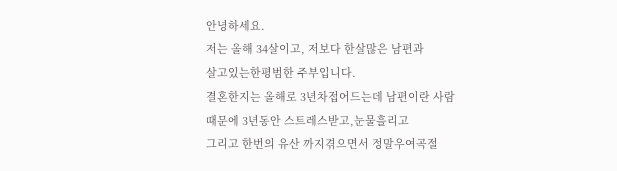안녕하세요.
저는 올해 34살이고, 저보다 한살많은 남편과
살고있는한평범한 주부입니다.
결혼한지는 올해로 3년차접어드는데 남편이란 사람
때문에 3년동안 스트레스받고,눈물흘리고
그리고 한번의 유산 까지겪으면서 정말우여곡절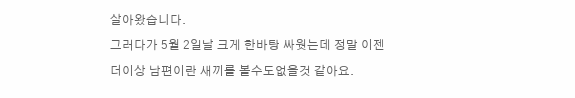살아왔습니다.
그러다가 5월 2일날 크게 한바탕 싸웟는데 정말 이젠
더이상 남편이란 새끼를 볼수도없을것 같아요.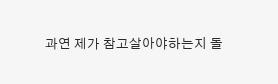과연 제가 참고살아야하는지 돌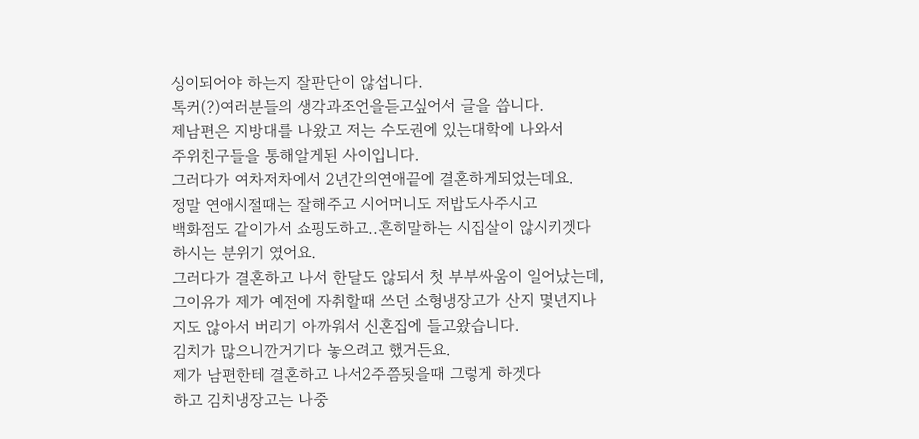싱이되어야 하는지 잘판단이 않섭니다.
톡커(?)여러분들의 생각과조언을듣고싶어서 글을 씁니다.
제남편은 지방대를 나왔고 저는 수도권에 있는대학에 나와서
주위친구들을 통해알게된 사이입니다.
그러다가 여차저차에서 2년간의연애끝에 결혼하게되었는데요.
정말 연애시절때는 잘해주고 시어머니도 저밥도사주시고
백화점도 같이가서 쇼핑도하고..흔히말하는 시집살이 않시키겟다
하시는 분위기 였어요.
그러다가 결혼하고 나서 한달도 않되서 첫 부부싸움이 일어났는데,
그이유가 제가 예전에 자취할때 쓰던 소형냉장고가 산지 몇년지나
지도 않아서 버리기 아까워서 신혼집에 들고왔습니다.
김치가 많으니깐거기다 놓으려고 했거든요.
제가 남편한테 결혼하고 나서2주쯤됫을때 그렇게 하겟다
하고 김치냉장고는 나중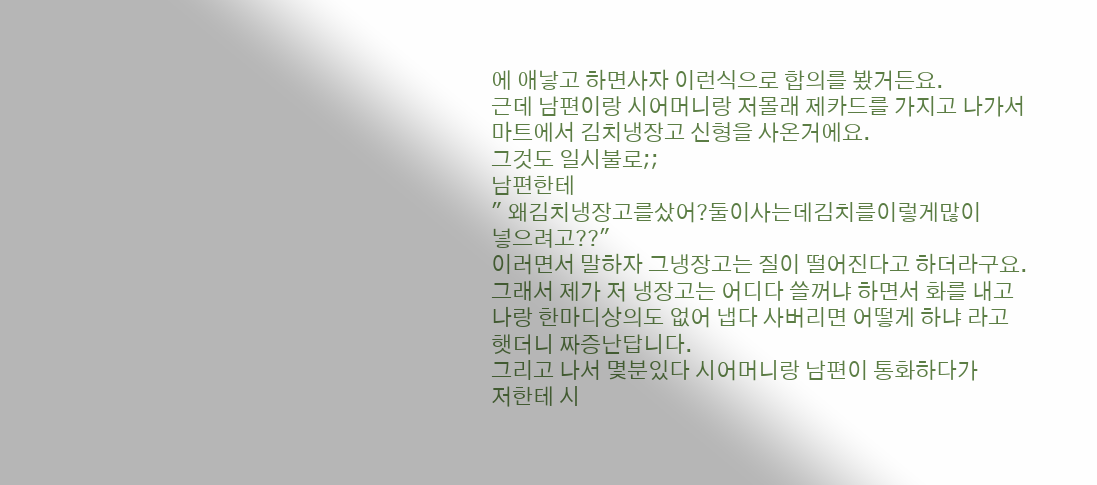에 애낳고 하면사자 이런식으로 합의를 봤거든요.
근데 남편이랑 시어머니랑 저몰래 제카드를 가지고 나가서
마트에서 김치냉장고 신형을 사온거에요.
그것도 일시불로;;
남편한테
" 왜김치냉장고를샀어?둘이사는데김치를이렇게많이
넣으려고??"
이러면서 말하자 그냉장고는 질이 떨어진다고 하더라구요.
그래서 제가 저 냉장고는 어디다 쓸꺼냐 하면서 화를 내고
나랑 한마디상의도 없어 냅다 사버리면 어떻게 하냐 라고
햇더니 짜증난답니다.
그리고 나서 몇분있다 시어머니랑 남편이 통화하다가
저한테 시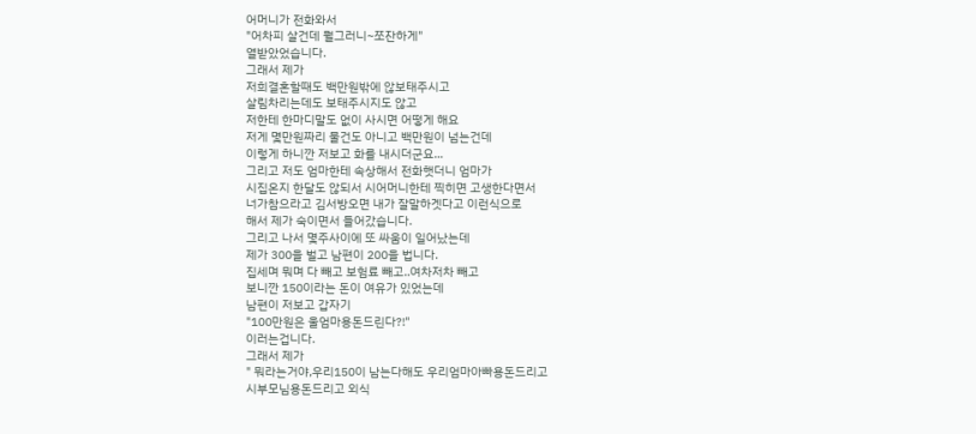어머니가 전화와서
"어차피 살건데 뭘그러니~쪼잔하게"
열받았었습니다.
그래서 제가
저희결혼할때도 백만원밖에 않보태주시고
살림차리는데도 보태주시지도 않고
저한테 한마디말도 없이 사시면 어떻게 해요
저게 몇만원짜리 물건도 아니고 백만원이 넘는건데
이렇게 하니깐 저보고 화를 내시더군요...
그리고 저도 엄마한테 속상해서 전화햇더니 엄마가
시집온지 한달도 않되서 시어머니한테 찍히면 고생한다면서
너가참으라고 김서방오면 내가 잘말하겟다고 이런식으로
해서 제가 숙이면서 들어갔습니다.
그리고 나서 몇주사이에 또 싸움이 일어났는데
제가 300을 벌고 남편이 200을 법니다.
집세며 뭐며 다 빼고 보험료 빼고..여차저차 빼고
보니깐 150이라는 돈이 여유가 있었는데
남편이 저보고 갑자기
"100만원은 울엄마용돈드린다?!"
이러는겁니다.
그래서 제가
" 뭐라는거야,우리150이 남는다해도 우리엄마아빠용돈드리고
시부모님용돈드리고 외식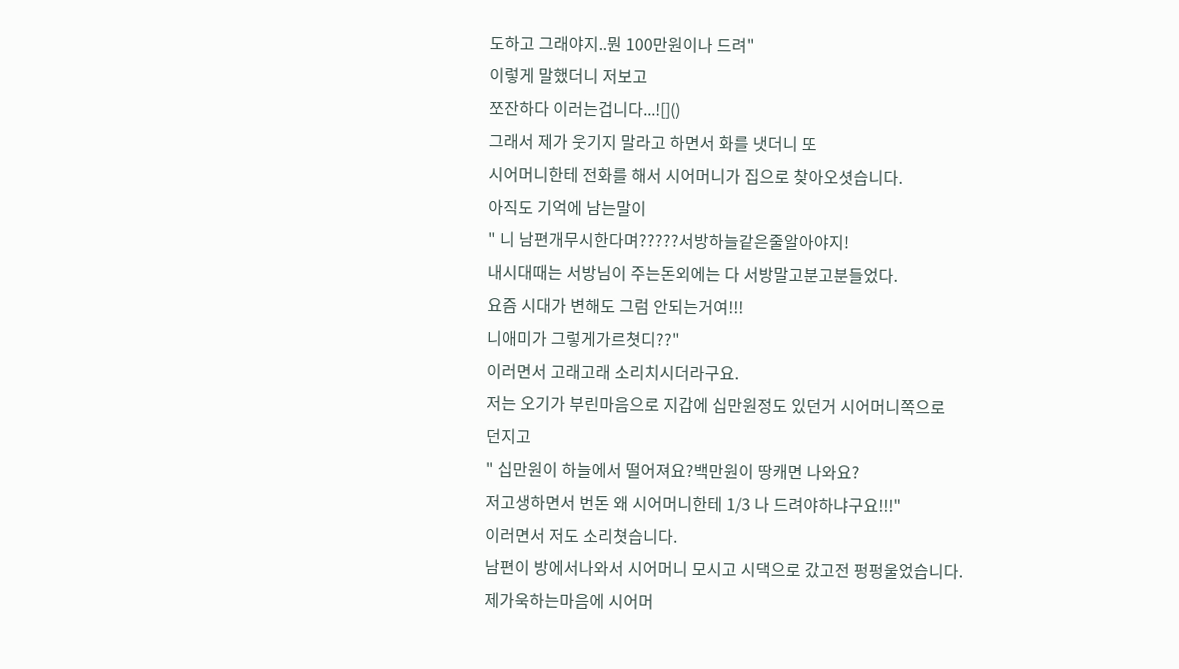도하고 그래야지..뭔 100만원이나 드려"
이렇게 말했더니 저보고
쪼잔하다 이러는겁니다...![]()
그래서 제가 웃기지 말라고 하면서 화를 냇더니 또
시어머니한테 전화를 해서 시어머니가 집으로 찾아오셧습니다.
아직도 기억에 남는말이
" 니 남편개무시한다며?????서방하늘같은줄알아야지!
내시대때는 서방님이 주는돈외에는 다 서방말고분고분들었다.
요즘 시대가 변해도 그럼 안되는거여!!!
니애미가 그렇게가르쳣디??"
이러면서 고래고래 소리치시더라구요.
저는 오기가 부린마음으로 지갑에 십만원정도 있던거 시어머니쪽으로
던지고
" 십만원이 하늘에서 떨어져요?백만원이 땅캐면 나와요?
저고생하면서 번돈 왜 시어머니한테 1/3 나 드려야하냐구요!!!"
이러면서 저도 소리쳣습니다.
남편이 방에서나와서 시어머니 모시고 시댁으로 갔고전 펑펑울었습니다.
제가욱하는마음에 시어머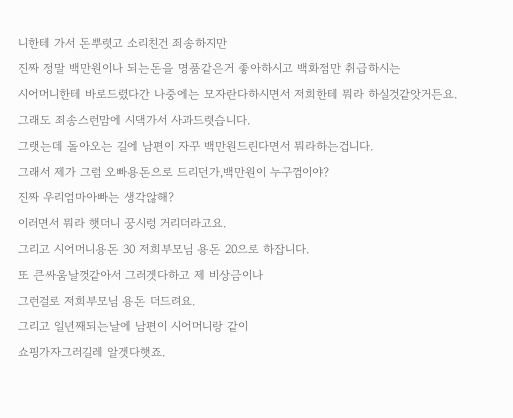니한테 가서 돈뿌렷고 소리친건 죄송하지만
진짜 정말 백만원이나 되는돈을 명품같은거 좋아하시고 백화점만 취급하시는
시어머니한테 바로드렸다간 나중에는 모자란다하시면서 저희한테 뭐라 하실것같앗거든요.
그래도 죄송스런맘에 시댁가서 사과드렷습니다.
그랫는데 돌아오는 길에 남편이 자꾸 백만원드린다면서 뭐라하는겁니다.
그래서 제가 그럼 오빠용돈으로 드리던가,백만원이 누구껌이야?
진짜 우리엄마아빠는 생각않해?
이러면서 뭐라 햇더니 꿍시렁 거리더라고요.
그리고 시어머니용돈 30 저희부모님 용돈 20으로 하잡니다.
또 큰싸움날껏같아서 그러겟다하고 제 비상금이나
그런걸로 저희부모님 용돈 더드려요.
그리고 일년째되는날에 남편이 시어머니랑 같이
쇼핑가자그러길레 알겟다햇죠.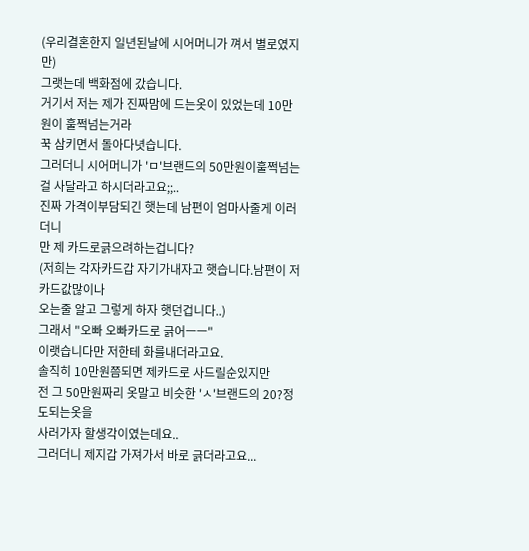(우리결혼한지 일년된날에 시어머니가 껴서 별로였지만)
그랫는데 백화점에 갔습니다.
거기서 저는 제가 진짜맘에 드는옷이 있었는데 10만원이 훌쩍넘는거라
꾹 삼키면서 돌아다녓습니다.
그러더니 시어머니가 'ㅁ'브랜드의 50만원이훌쩍넘는걸 사달라고 하시더라고요;;..
진짜 가격이부담되긴 햇는데 남편이 엄마사줄게 이러더니
만 제 카드로긁으려하는겁니다?
(저희는 각자카드갑 자기가내자고 햇습니다.남편이 저 카드값많이나
오는줄 알고 그렇게 하자 햇던겁니다..)
그래서 "오빠 오빠카드로 긁어ㅡㅡ"
이랫습니다만 저한테 화를내더라고요.
솔직히 10만원쯤되면 제카드로 사드릴순있지만
전 그 50만원짜리 옷말고 비슷한 'ㅅ'브랜드의 20?정도되는옷을
사러가자 할생각이였는데요..
그러더니 제지갑 가져가서 바로 긁더라고요...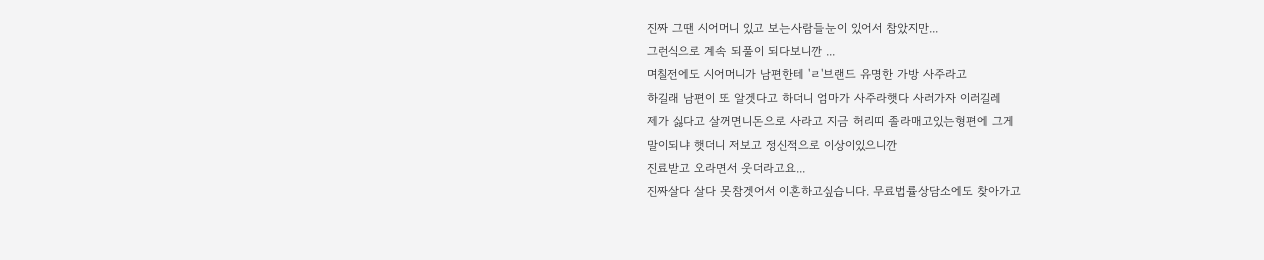진짜 그땐 시어머니 있고 보는사람들눈이 있어서 참았지만...
그런식으로 계속 되풀이 되다보니깐 ...
며칠전에도 시어머니가 남편한테 'ㄹ'브랜드 유명한 가방 사주라고
하길래 남편이 또 알겟다고 하더니 엄마가 사주라햇다 사러가자 이러길레
제가 싫다고 살꺼면니돈으로 사라고 지금 허리띠 졸라매고있는형편에 그게
말이되냐 햇더니 저보고 정신적으로 이상이있으니깐
진료받고 오라면서 웃더라고요...
진짜살다 살다 못참겟어서 이혼하고싶습니다. 무료법률상담소에도 찾아가고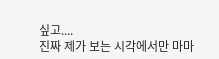싶고....
진짜 제가 보는 시각에서만 마마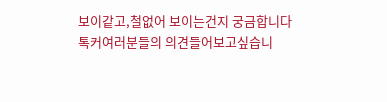보이같고,철없어 보이는건지 궁금합니다
톡커여러분들의 의견들어보고싶습니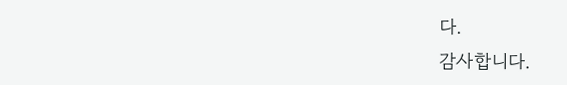다.
감사합니다.